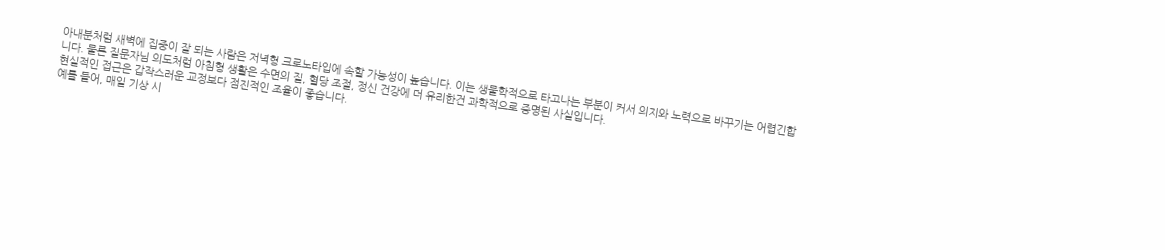아내분처럼 새벽에 집중이 잘 되는 사람은 저녁형 크로노타입에 속할 가능성이 높습니다. 이는 생물학적으로 타고나는 부분이 커서 의지와 노력으로 바꾸기는 어렵긴합니다. 물론 질문자님 의도처럼 아침형 생활은 수면의 질, 혈당 조절, 정신 건강에 더 유리한건 과학적으로 증명된 사실입니다.
현실적인 접근은 갑작스러운 교정보다 점진적인 조율이 좋습니다.
예를 들어, 매일 기상 시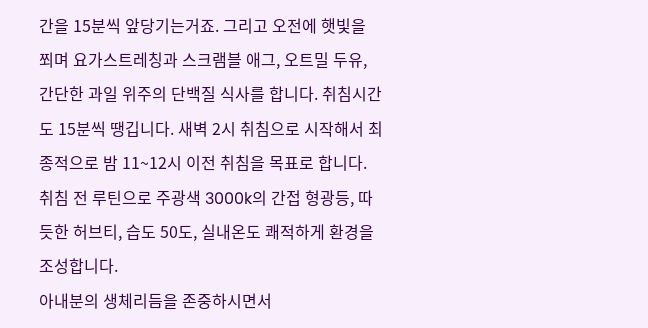간을 15분씩 앞당기는거죠. 그리고 오전에 햇빛을 쬐며 요가스트레칭과 스크램블 애그, 오트밀 두유, 간단한 과일 위주의 단백질 식사를 합니다. 취침시간도 15분씩 땡깁니다. 새벽 2시 취침으로 시작해서 최종적으로 밤 11~12시 이전 취침을 목표로 합니다. 취침 전 루틴으로 주광색 3000k의 간접 형광등, 따듯한 허브티, 습도 50도, 실내온도 쾌적하게 환경을 조성합니다.
아내분의 생체리듬을 존중하시면서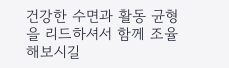건강한 수면과 활동 균형을 리드하셔서 함께 조율해보시길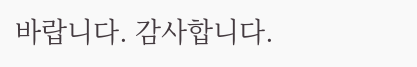바랍니다. 감사합니다.